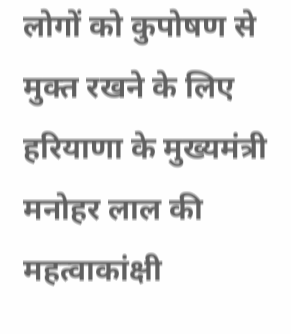लोगों को कुपोषण से मुक्त रखने के लिए हरियाणा के मुख्यमंत्री मनोहर लाल की महत्वाकांक्षी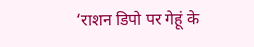‘राशन डिपो पर गेहूं के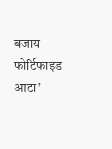बजाय फोर्टिफाइड आटा’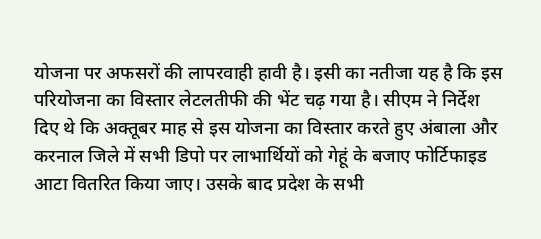योजना पर अफसरों की लापरवाही हावी है। इसी का नतीजा यह है कि इस परियोजना का विस्तार लेटलतीफी की भेंट चढ़ गया है। सीएम ने निर्देश दिए थे कि अक्तूबर माह से इस योजना का विस्तार करते हुए अंबाला और करनाल जिले में सभी डिपो पर लाभार्थियों को गेहूं के बजाए फोर्टिफाइड आटा वितरित किया जाए। उसके बाद प्रदेश के सभी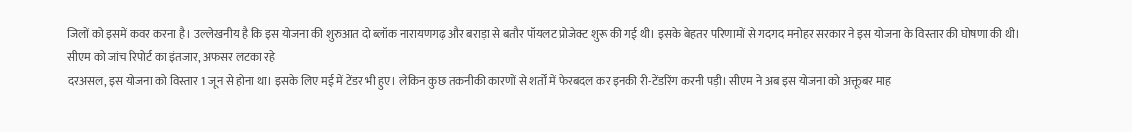जिलों को इसमें कवर करना है। उल्लेखनीय है कि इस योजना की शुरुआत दो ब्लॉक नारायणगढ़ और बराड़ा से बतौर पॉयलट प्रोजेक्ट शुरू की गई थी। इसके बेहतर परिणामों से गदगद मनोहर सरकार ने इस योजना के विस्तार की घोषणा की थी।
सीएम को जांच रिपोर्ट का इंतजार, अफसर लटका रहे
दरअसल, इस योजना को विस्तार 1 जून से होना था। इसके लिए मई में टेंडर भी हुए। लेकिन कुछ तकनीकी कारणों से शर्तों में फेरबदल कर इनकी री-टेंडरिंग करनी पड़ी। सीएम ने अब इस योजना को अक्तूबर माह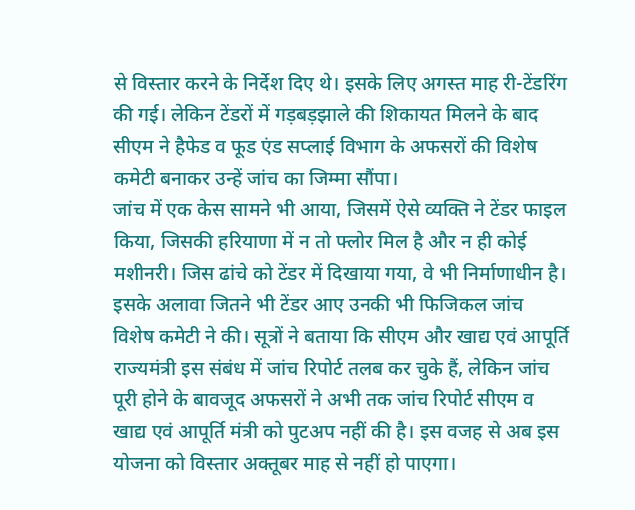से विस्तार करने के निर्देश दिए थे। इसके लिए अगस्त माह री-टेंडरिंग की गई। लेकिन टेंडरों में गड़बड़झाले की शिकायत मिलने के बाद सीएम ने हैफेड व फूड एंड सप्लाई विभाग के अफसरों की विशेष कमेटी बनाकर उन्हें जांच का जिम्मा सौंपा।
जांच में एक केस सामने भी आया, जिसमें ऐसे व्यक्ति ने टेंडर फाइल किया, जिसकी हरियाणा में न तो फ्लोर मिल है और न ही कोई मशीनरी। जिस ढांचे को टेंडर में दिखाया गया, वे भी निर्माणाधीन है। इसके अलावा जितने भी टेंडर आए उनकी भी फिजिकल जांच विशेष कमेटी ने की। सूत्रों ने बताया कि सीएम और खाद्य एवं आपूर्ति राज्यमंत्री इस संबंध में जांच रिपोर्ट तलब कर चुके हैं, लेकिन जांच पूरी होने के बावजूद अफसरों ने अभी तक जांच रिपोर्ट सीएम व खाद्य एवं आपूर्ति मंत्री को पुटअप नहीं की है। इस वजह से अब इस योजना को विस्तार अक्तूबर माह से नहीं हो पाएगा।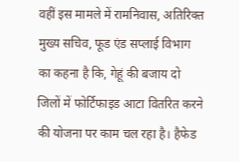वहीं इस मामले में रामनिवास, अतिरिक्त मुख्य सचिव, फूड एंड सप्लाई विभाग का कहना है कि, गेहूं की बजाय दो जिलों में फोर्टिफाइड आटा वितरित करने की योजना पर काम चल रहा है। हैफेड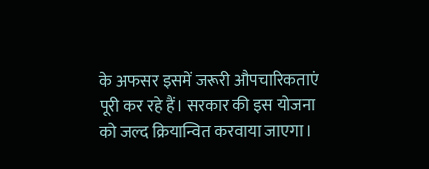के अफसर इसमें जरूरी औपचारिकताएं पूरी कर रहे हैं। सरकार की इस योजना को जल्द क्रियान्वित करवाया जाएगा।